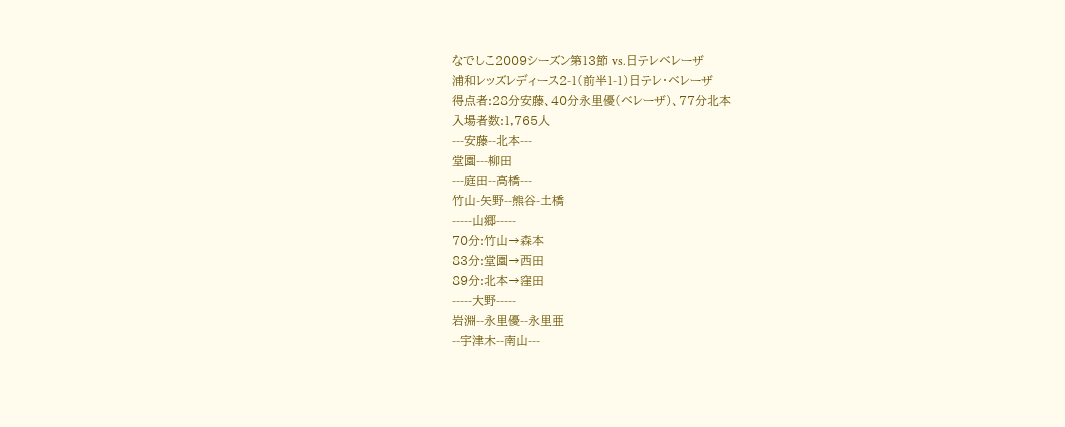なでしこ2009シーズン第13節 vs.日テレベレーザ
浦和レッズレディース2-1(前半1-1)日テレ・ベレーザ
得点者:28分安藤、40分永里優(ベレーザ)、77分北本
入場者数:1,765人
---安藤--北本---
堂園---柳田
---庭田--高橋---
竹山-矢野--熊谷-土橋
-----山郷-----
70分:竹山→森本
83分:堂園→西田
89分:北本→窪田
-----大野-----
岩淵--永里優--永里亜
--宇津木--南山---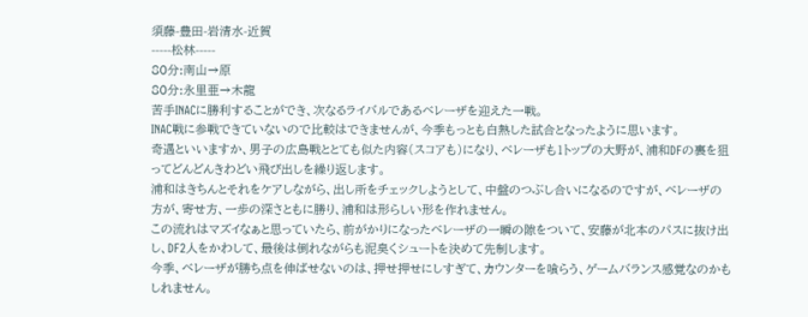須藤-豊田-岩清水-近賀
-----松林-----
80分:南山→原
80分:永里亜→木龍
苦手INACに勝利することができ、次なるライバルであるベレーザを迎えた一戦。
INAC戦に参戦できていないので比較はできませんが、今季もっとも白熱した試合となったように思います。
奇遇といいますか、男子の広島戦ととても似た内容(スコアも)になり、ベレーザも1トップの大野が、浦和DFの裏を狙ってどんどんきわどい飛び出しを繰り返します。
浦和はきちんとそれをケアしながら、出し所をチェックしようとして、中盤のつぶし合いになるのですが、ベレーザの方が、寄せ方、一歩の深さともに勝り、浦和は形らしい形を作れません。
この流れはマズイなぁと思っていたら、前がかりになったベレーザの一瞬の隙をついて、安藤が北本のパスに抜け出し、DF2人をかわして、最後は倒れながらも泥臭くシュートを決めて先制します。
今季、ベレーザが勝ち点を伸ばせないのは、押せ押せにしすぎて、カウンターを喰らう、ゲームバランス感覚なのかもしれません。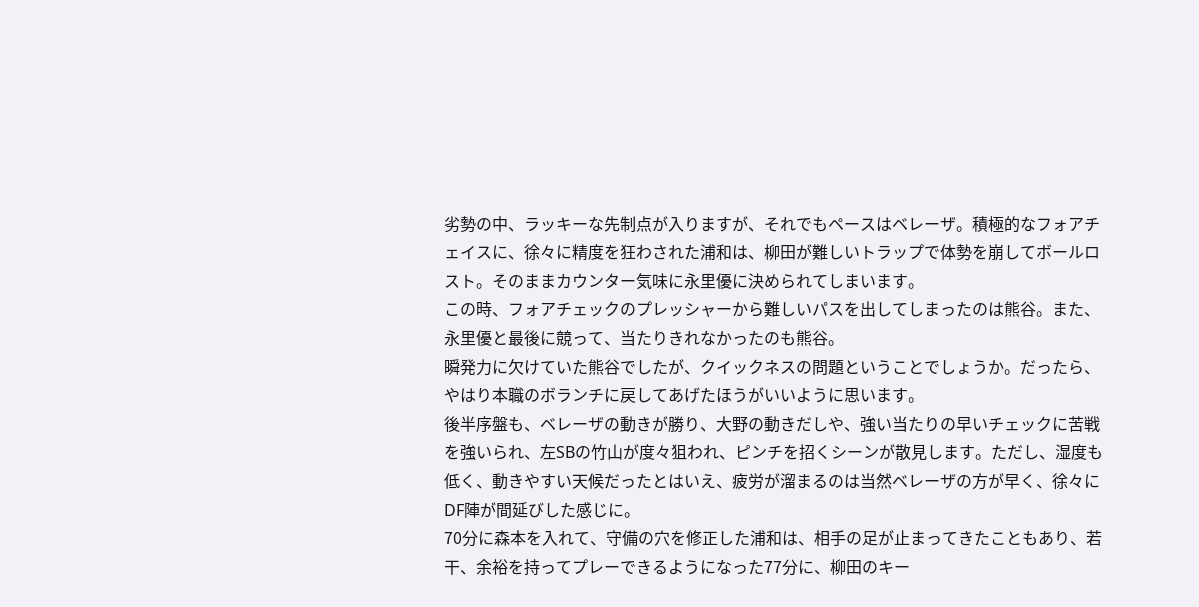劣勢の中、ラッキーな先制点が入りますが、それでもペースはベレーザ。積極的なフォアチェイスに、徐々に精度を狂わされた浦和は、柳田が難しいトラップで体勢を崩してボールロスト。そのままカウンター気味に永里優に決められてしまいます。
この時、フォアチェックのプレッシャーから難しいパスを出してしまったのは熊谷。また、永里優と最後に競って、当たりきれなかったのも熊谷。
瞬発力に欠けていた熊谷でしたが、クイックネスの問題ということでしょうか。だったら、やはり本職のボランチに戻してあげたほうがいいように思います。
後半序盤も、ベレーザの動きが勝り、大野の動きだしや、強い当たりの早いチェックに苦戦を強いられ、左SBの竹山が度々狙われ、ピンチを招くシーンが散見します。ただし、湿度も低く、動きやすい天候だったとはいえ、疲労が溜まるのは当然ベレーザの方が早く、徐々にDF陣が間延びした感じに。
70分に森本を入れて、守備の穴を修正した浦和は、相手の足が止まってきたこともあり、若干、余裕を持ってプレーできるようになった77分に、柳田のキー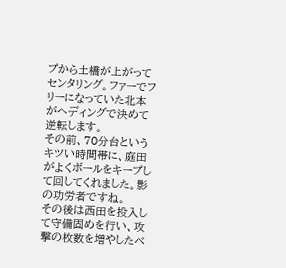プから土橋が上がってセンタリング。ファーでフリーになっていた北本がヘディングで決めて逆転します。
その前、70分台というキツい時間帯に、庭田がよくボールをキープして回してくれました。影の功労者ですね。
その後は西田を投入して守備固めを行い、攻撃の枚数を増やしたベ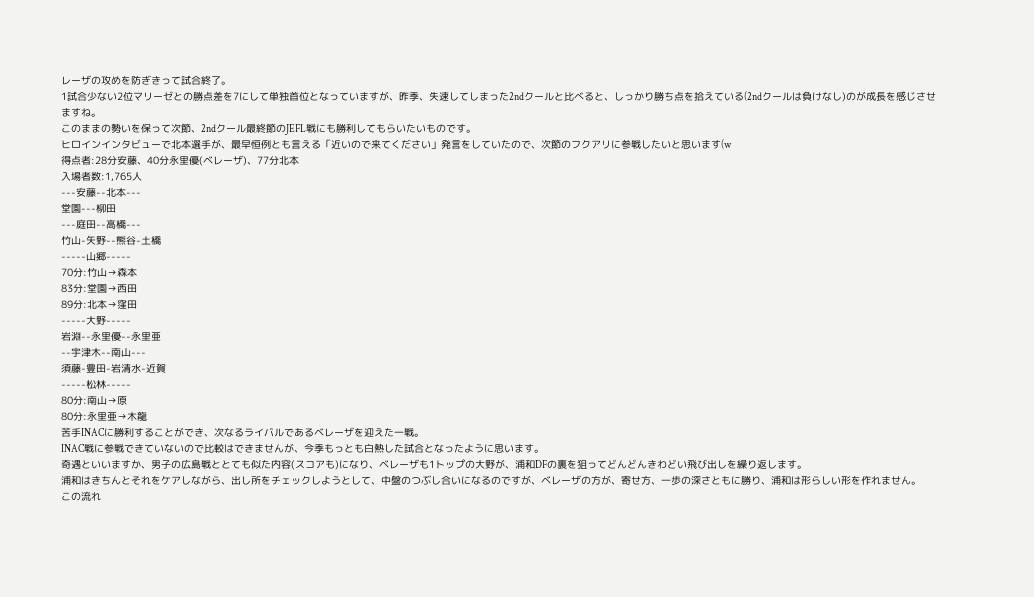レーザの攻めを防ぎきって試合終了。
1試合少ない2位マリーゼとの勝点差を7にして単独首位となっていますが、昨季、失速してしまった2ndクールと比べると、しっかり勝ち点を拾えている(2ndクールは負けなし)のが成長を感じさせますね。
このままの勢いを保って次節、2ndクール最終節のJEFL戦にも勝利してもらいたいものです。
ヒロインインタビューで北本選手が、最早恒例とも言える「近いので来てください」発言をしていたので、次節のフクアリに参戦したいと思います(w
得点者:28分安藤、40分永里優(ベレーザ)、77分北本
入場者数:1,765人
---安藤--北本---
堂園---柳田
---庭田--高橋---
竹山-矢野--熊谷-土橋
-----山郷-----
70分:竹山→森本
83分:堂園→西田
89分:北本→窪田
-----大野-----
岩淵--永里優--永里亜
--宇津木--南山---
須藤-豊田-岩清水-近賀
-----松林-----
80分:南山→原
80分:永里亜→木龍
苦手INACに勝利することができ、次なるライバルであるベレーザを迎えた一戦。
INAC戦に参戦できていないので比較はできませんが、今季もっとも白熱した試合となったように思います。
奇遇といいますか、男子の広島戦ととても似た内容(スコアも)になり、ベレーザも1トップの大野が、浦和DFの裏を狙ってどんどんきわどい飛び出しを繰り返します。
浦和はきちんとそれをケアしながら、出し所をチェックしようとして、中盤のつぶし合いになるのですが、ベレーザの方が、寄せ方、一歩の深さともに勝り、浦和は形らしい形を作れません。
この流れ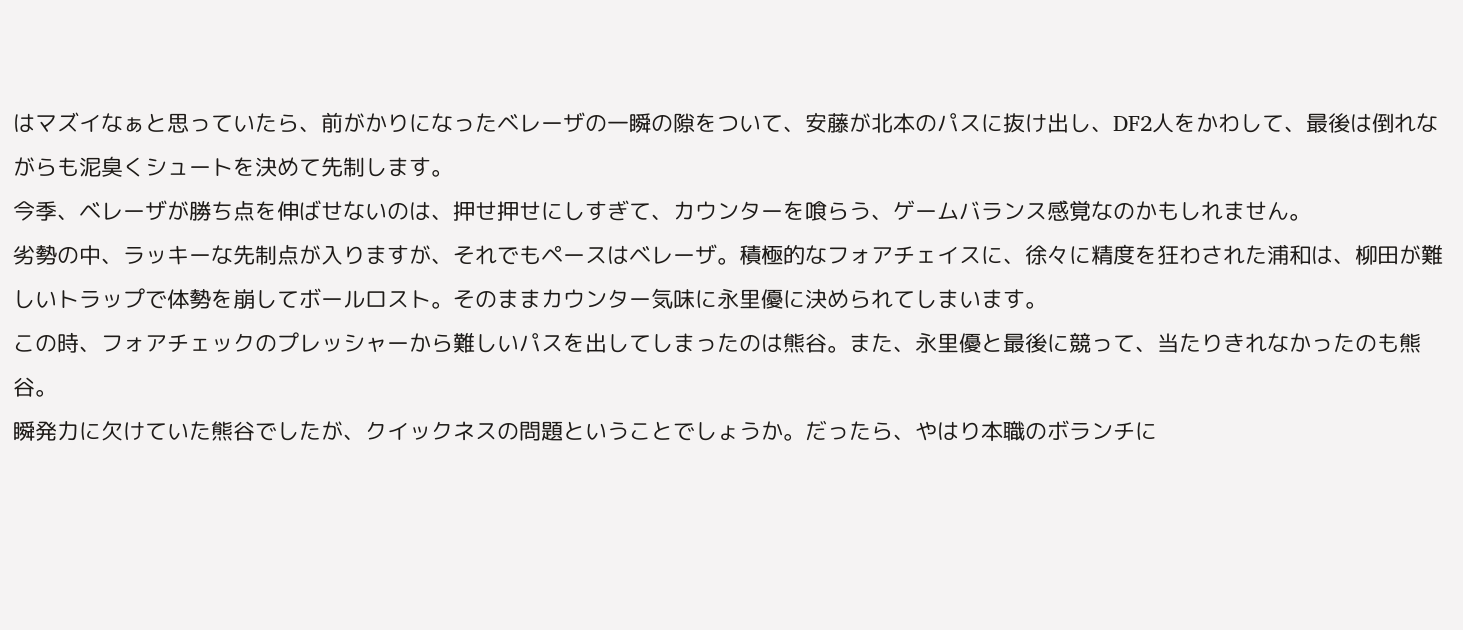はマズイなぁと思っていたら、前がかりになったベレーザの一瞬の隙をついて、安藤が北本のパスに抜け出し、DF2人をかわして、最後は倒れながらも泥臭くシュートを決めて先制します。
今季、ベレーザが勝ち点を伸ばせないのは、押せ押せにしすぎて、カウンターを喰らう、ゲームバランス感覚なのかもしれません。
劣勢の中、ラッキーな先制点が入りますが、それでもペースはベレーザ。積極的なフォアチェイスに、徐々に精度を狂わされた浦和は、柳田が難しいトラップで体勢を崩してボールロスト。そのままカウンター気味に永里優に決められてしまいます。
この時、フォアチェックのプレッシャーから難しいパスを出してしまったのは熊谷。また、永里優と最後に競って、当たりきれなかったのも熊谷。
瞬発力に欠けていた熊谷でしたが、クイックネスの問題ということでしょうか。だったら、やはり本職のボランチに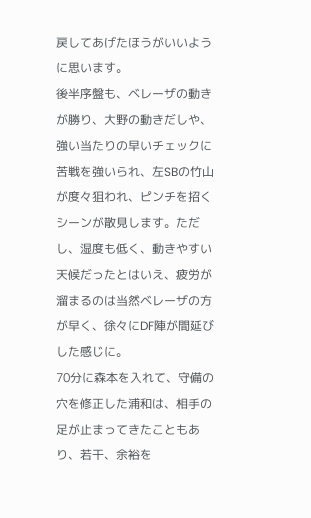戻してあげたほうがいいように思います。
後半序盤も、ベレーザの動きが勝り、大野の動きだしや、強い当たりの早いチェックに苦戦を強いられ、左SBの竹山が度々狙われ、ピンチを招くシーンが散見します。ただし、湿度も低く、動きやすい天候だったとはいえ、疲労が溜まるのは当然ベレーザの方が早く、徐々にDF陣が間延びした感じに。
70分に森本を入れて、守備の穴を修正した浦和は、相手の足が止まってきたこともあり、若干、余裕を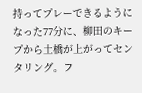持ってプレーできるようになった77分に、柳田のキープから土橋が上がってセンタリング。フ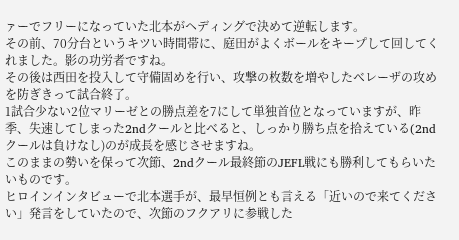ァーでフリーになっていた北本がヘディングで決めて逆転します。
その前、70分台というキツい時間帯に、庭田がよくボールをキープして回してくれました。影の功労者ですね。
その後は西田を投入して守備固めを行い、攻撃の枚数を増やしたベレーザの攻めを防ぎきって試合終了。
1試合少ない2位マリーゼとの勝点差を7にして単独首位となっていますが、昨季、失速してしまった2ndクールと比べると、しっかり勝ち点を拾えている(2ndクールは負けなし)のが成長を感じさせますね。
このままの勢いを保って次節、2ndクール最終節のJEFL戦にも勝利してもらいたいものです。
ヒロインインタビューで北本選手が、最早恒例とも言える「近いので来てください」発言をしていたので、次節のフクアリに参戦した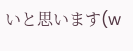いと思います(w